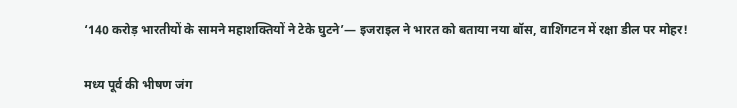‘140 करोड़ भारतीयों के सामने महाशक्तियों ने टेके घुटने’— इजराइल ने भारत को बताया नया बॉस, वाशिंगटन में रक्षा डील पर मोहर!

मध्य पूर्व की भीषण जंग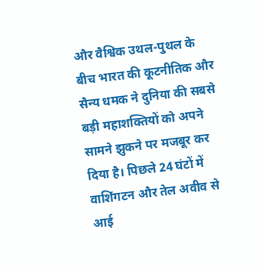और वैश्विक उथल-पुथल के बीच भारत की कूटनीतिक और सैन्य धमक ने दुनिया की सबसे बड़ी महाशक्तियों को अपने सामने झुकने पर मजबूर कर दिया है। पिछले 24 घंटों में वाशिंगटन और तेल अवीव से आई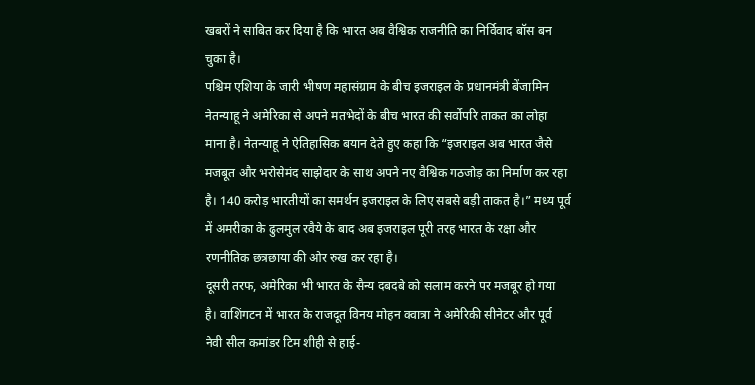खबरों ने साबित कर दिया है कि भारत अब वैश्विक राजनीति का निर्विवाद बॉस बन चुका है।
पश्चिम एशिया के जारी भीषण महासंग्राम के बीच इजराइल के प्रधानमंत्री बेंजामिन नेतन्याहू ने अमेरिका से अपने मतभेदों के बीच भारत की सर्वोपरि ताकत का लोहा माना है। नेतन्याहू ने ऐतिहासिक बयान देते हुए कहा कि “इजराइल अब भारत जैसे मजबूत और भरोसेमंद साझेदार के साथ अपने नए वैश्विक गठजोड़ का निर्माण कर रहा है। 140 करोड़ भारतीयों का समर्थन इजराइल के लिए सबसे बड़ी ताकत है।” मध्य पूर्व में अमरीका के ढुलमुल रवैये के बाद अब इजराइल पूरी तरह भारत के रक्षा और रणनीतिक छत्रछाया की ओर रुख कर रहा है।
दूसरी तरफ, अमेरिका भी भारत के सैन्य दबदबे को सलाम करने पर मजबूर हो गया है। वाशिंगटन में भारत के राजदूत विनय मोहन क्वात्रा ने अमेरिकी सीनेटर और पूर्व नेवी सील कमांडर टिम शीही से हाई-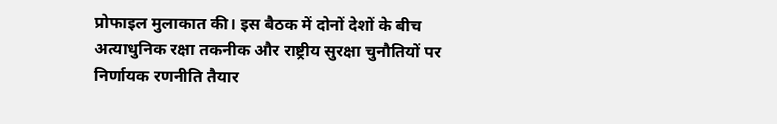प्रोफाइल मुलाकात की। इस बैठक में दोनों देशों के बीच अत्याधुनिक रक्षा तकनीक और राष्ट्रीय सुरक्षा चुनौतियों पर निर्णायक रणनीति तैयार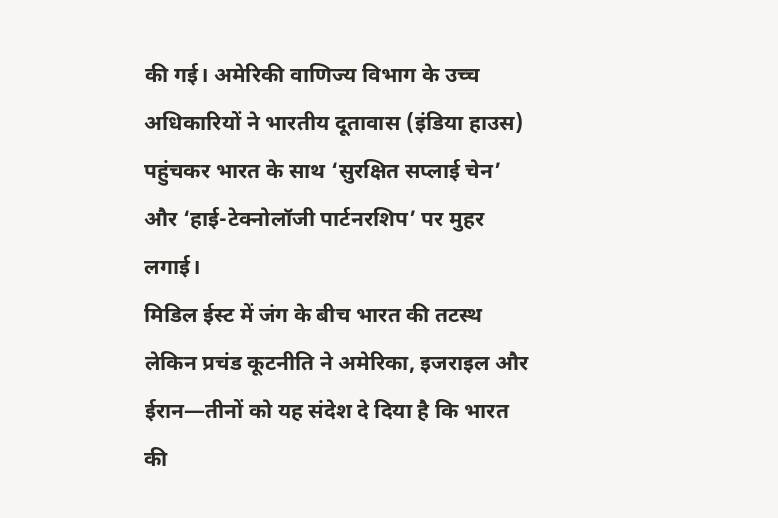की गई। अमेरिकी वाणिज्य विभाग के उच्च अधिकारियों ने भारतीय दूतावास (इंडिया हाउस) पहुंचकर भारत के साथ ‘सुरक्षित सप्लाई चेन’ और ‘हाई-टेक्नोलॉजी पार्टनरशिप’ पर मुहर लगाई।
मिडिल ईस्ट में जंग के बीच भारत की तटस्थ लेकिन प्रचंड कूटनीति ने अमेरिका, इजराइल और ईरान—तीनों को यह संदेश दे दिया है कि भारत की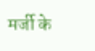मर्जी के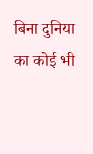बिना दुनिया का कोई भी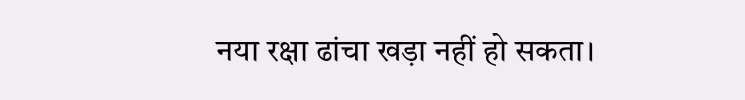नया रक्षा ढांचा खड़ा नहीं हो सकता।